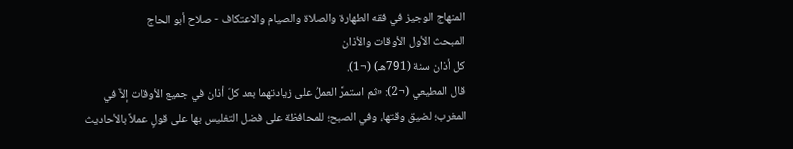المنهاج الوجيز في فقه الطهارة والصلاة والصيام والاعتكاف - صلاح أبو الحاج
المبحث الأول الأوقات والأذان
كل أذان سنة (791هـ) (¬1).
قال المطيعي (¬2): «ثم استمرَّ العملُ على زيادتهما بعد كلّ أذان في جميع الأوقات إلاَّ في المغرب؛ لضيق وقتها، وفي الصبح؛ للمحافظة على فضل التغليس بها على قولٍ عملاً بالأحاديث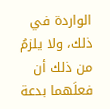الواردة في ذلك، ولا يلزمُ من ذلك أن فعلَهما بدعة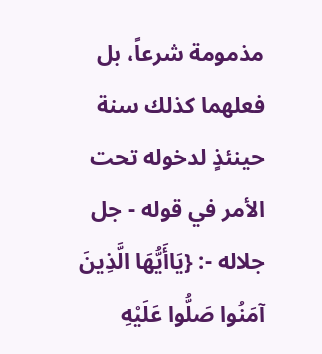مذمومة شرعاً، بل فعلهما كذلك سنة حينئذٍ لدخوله تحت الأمر في قوله - جل جلاله -: {يَاأَيُّهَا الَّذِينَ آمَنُوا صَلُّوا عَلَيْهِ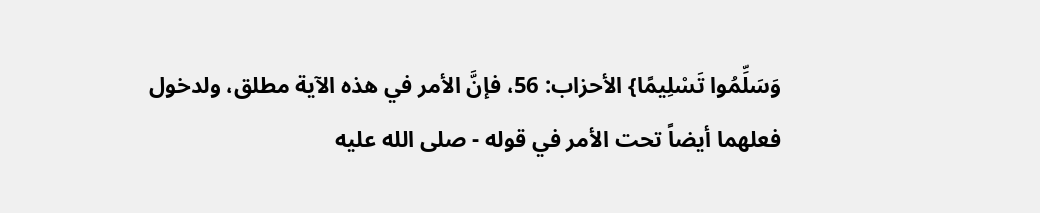وَسَلِّمُوا تَسْلِيمًا} الأحزاب: 56، فإنَّ الأمر في هذه الآية مطلق، ولدخول فعلهما أيضاً تحت الأمر في قوله - صلى الله عليه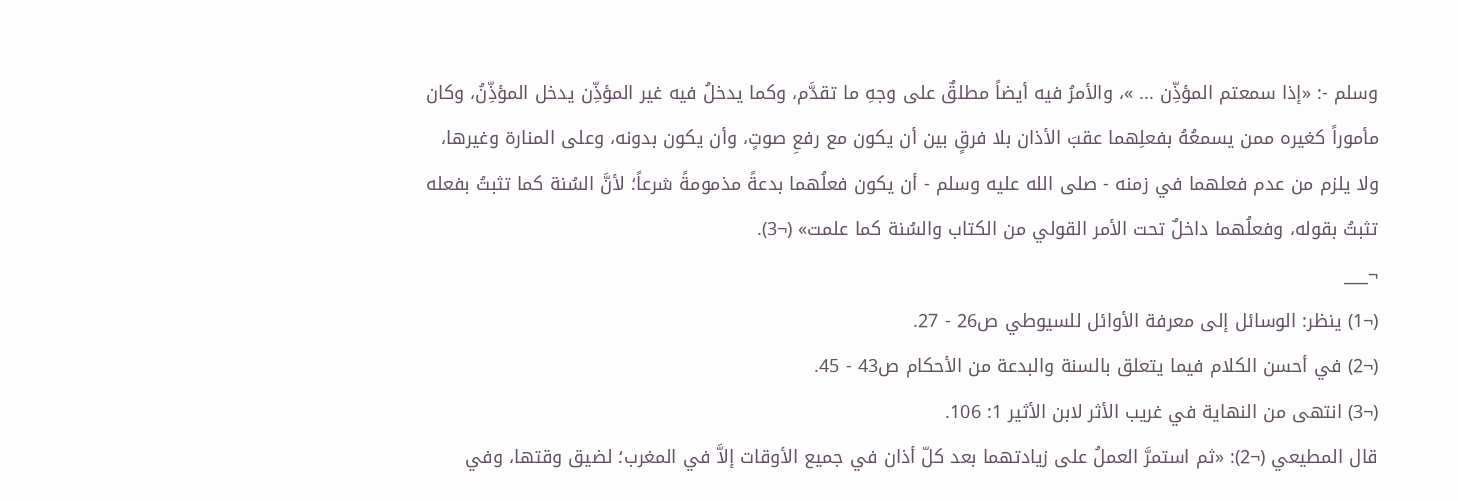وسلم -: «إذا سمعتم المؤذِّن ... »، والأمرُ فيه أيضاً مطلقٌ على وجهِ ما تقدَّم، وكما يدخلُ فيه غير المؤذِّن يدخل المؤذِّنُ، وكان مأموراً كغيره ممن يسمعُهُ بفعلِهما عقبَ الأذان بلا فرقٍ بين أن يكون مع رفعِ صوتٍ، وأن يكون بدونه، وعلى المنارة وغيرها، ولا يلزم من عدم فعلهما في زمنه - صلى الله عليه وسلم - أن يكون فعلُهما بدعةً مذمومةً شرعاً؛ لأنَّ السُنة كما تثبتُ بفعله تثبتُ بقوله، وفعلُهما داخلٌ تحت الأمر القولي من الكتاب والسُنة كما علمت» (¬3).
¬___
(¬1) ينظر: الوسائل إلى معرفة الأوائل للسيوطي ص26 - 27.
(¬2) في أحسن الكلام فيما يتعلق بالسنة والبدعة من الأحكام ص43 - 45.
(¬3) انتهى من النهاية في غريب الأثر لابن الأثير 1: 106.
قال المطيعي (¬2): «ثم استمرَّ العملُ على زيادتهما بعد كلّ أذان في جميع الأوقات إلاَّ في المغرب؛ لضيق وقتها، وفي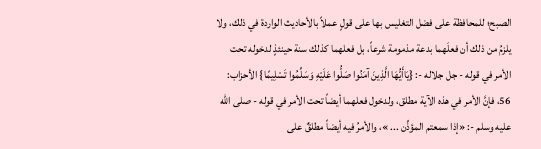الصبح؛ للمحافظة على فضل التغليس بها على قولٍ عملاً بالأحاديث الواردة في ذلك، ولا يلزمُ من ذلك أن فعلَهما بدعة مذمومة شرعاً، بل فعلهما كذلك سنة حينئذٍ لدخوله تحت الأمر في قوله - جل جلاله -: {يَاأَيُّهَا الَّذِينَ آمَنُوا صَلُّوا عَلَيْهِ وَسَلِّمُوا تَسْلِيمًا} الأحزاب: 56، فإنَّ الأمر في هذه الآية مطلق، ولدخول فعلهما أيضاً تحت الأمر في قوله - صلى الله عليه وسلم -: «إذا سمعتم المؤذِّن ... »، والأمرُ فيه أيضاً مطلقٌ على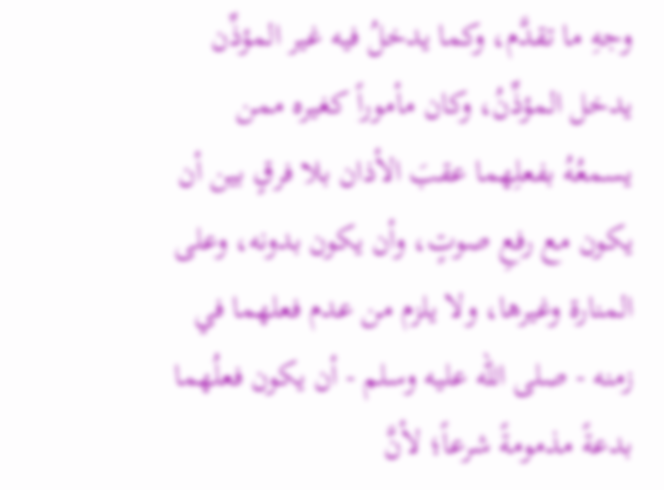وجهِ ما تقدَّم، وكما يدخلُ فيه غير المؤذِّن يدخل المؤذِّنُ، وكان مأموراً كغيره ممن يسمعُهُ بفعلِهما عقبَ الأذان بلا فرقٍ بين أن يكون مع رفعِ صوتٍ، وأن يكون بدونه، وعلى المنارة وغيرها، ولا يلزم من عدم فعلهما في زمنه - صلى الله عليه وسلم - أن يكون فعلُهما بدعةً مذمومةً شرعاً؛ لأنَّ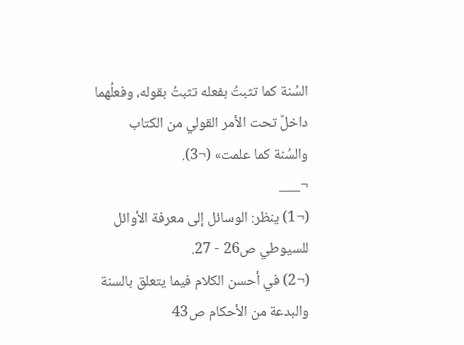السُنة كما تثبتُ بفعله تثبتُ بقوله، وفعلُهما داخلٌ تحت الأمر القولي من الكتاب والسُنة كما علمت» (¬3).
¬___
(¬1) ينظر: الوسائل إلى معرفة الأوائل للسيوطي ص26 - 27.
(¬2) في أحسن الكلام فيما يتعلق بالسنة والبدعة من الأحكام ص43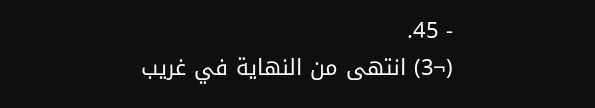- 45.
(¬3) انتهى من النهاية في غريب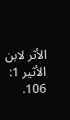الأثر لابن الأثير 1: 106.